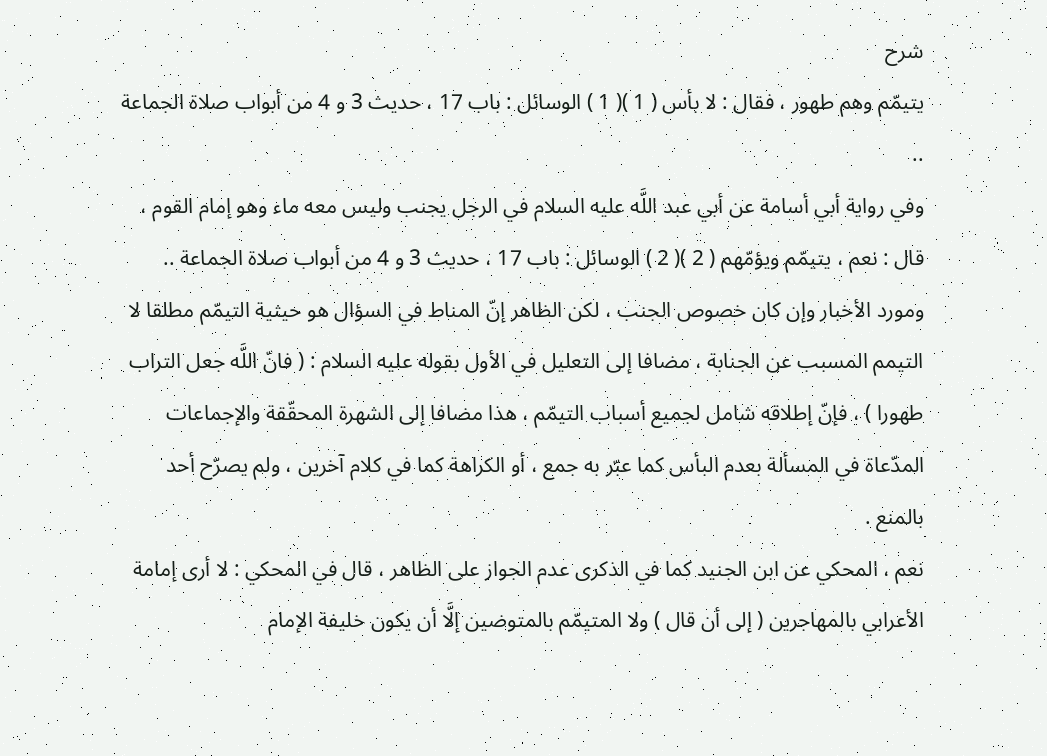شرح
يتيمّم وهم طهور ، فقال : لا بأس ( 1 )( 1 ) الوسائل : باب 17 ، حديث 3 و 4 من أبواب صلاة الجماعة ..
وفي رواية أبي أسامة عن أبي عبد اللَّه عليه السلام في الرجل يجنب وليس معه ماء وهو إمام القوم ، قال : نعم ، يتيمّم ويؤمّهم ( 2 )( 2 ) الوسائل : باب 17 ، حديث 3 و 4 من أبواب صلاة الجماعة ..
ومورد الأخبار وإن كان خصوص الجنب ، لكن الظاهر إنّ المناط في السؤال هو حيثية التيمّم مطلقا لا التيمم المسبب عن الجنابة ، مضافا إلى التعليل في الأول بقوله عليه السلام : ( فانّ اللَّه جعل التراب طهورا ) ، فإنّ إطلاقه شامل لجميع أسباب التيمّم ، هذا مضافا إلى الشهرة المحقّقة والإجماعات المدّعاة في المسألة بعدم البأس كما عبّر به جمع ، أو الكراهة كما في كلام آخرين ، ولم يصرّح أحد بالمنع .
نعم ، المحكي عن ابن الجنيد كما في الذكرى عدم الجواز على الظاهر ، قال في المحكي : لا أرى إمامة الأعرابي بالمهاجرين ( إلى أن قال ) ولا المتيمّم بالمتوضين إلَّا أن يكون خليفة الإمام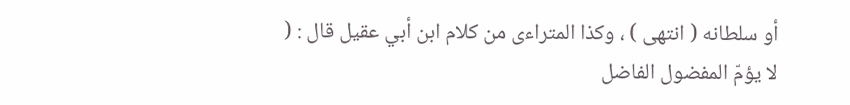أو سلطانه ( انتهى ) ، وكذا المتراءى من كلام ابن أبي عقيل قال : ( لا يؤمّ المفضول الفاضل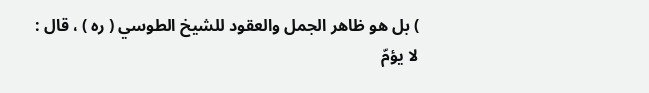) بل هو ظاهر الجمل والعقود للشيخ الطوسي ( ره ) ، قال : لا يؤمّ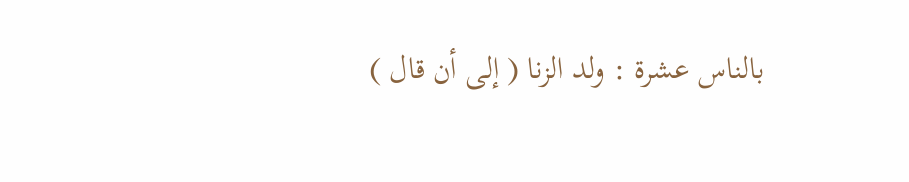بالناس عشرة : ولد الزنا ( إلى أن قال )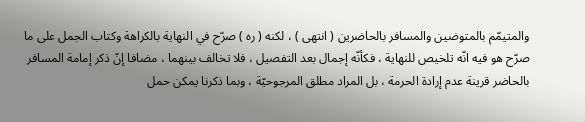والمتيمّم بالمتوضين والمسافر بالحاضرين ( انتهى ) ، لكنه ( ره ) صرّح في النهاية بالكراهة وكتاب الجمل على ما صرّح هو فيه انّه تلخيص للنهاية ، فكأنّه إجمال بعد التفصيل ، فلا تخالف بينهما ، مضافا إنّ ذكر إمامة المسافر بالحاضر قرينة عدم إرادة الحرمة ، بل المراد مطلق المرجوحيّة ، وبما ذكرنا يمكن حمل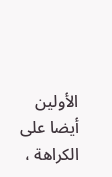الأولين أيضا على الكراهة ،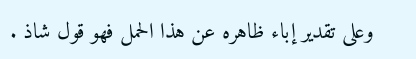وعلى تقدير إباء ظاهره عن هذا الحمل فهو قول شاذ .